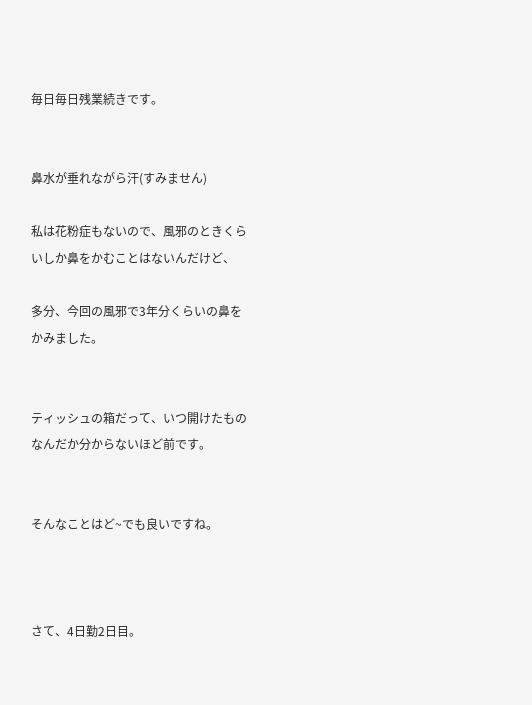毎日毎日残業続きです。


鼻水が垂れながら汗(すみません)

私は花粉症もないので、風邪のときくらいしか鼻をかむことはないんだけど、

多分、今回の風邪で3年分くらいの鼻をかみました。


ティッシュの箱だって、いつ開けたものなんだか分からないほど前です。


そんなことはど~でも良いですね。



さて、4日勤2日目。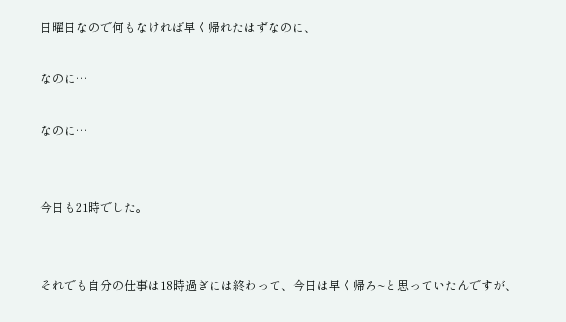日曜日なので何もなければ早く帰れたはずなのに、

なのに…

なのに…


今日も21時でした。


それでも自分の仕事は18時過ぎには終わって、今日は早く帰ろ~と思っていたんですが、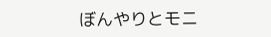ぼんやりとモニ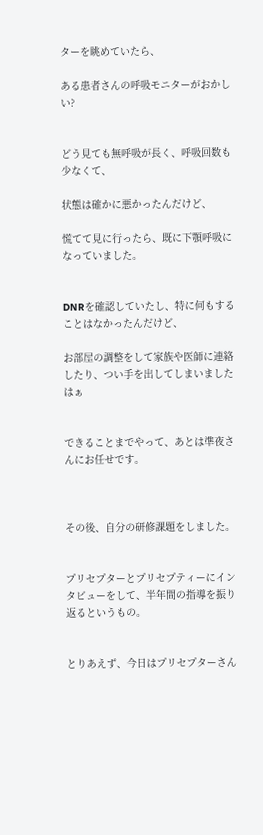ターを眺めていたら、

ある患者さんの呼吸モニターがおかしい?


どう見ても無呼吸が長く、呼吸回数も少なくて、

状態は確かに悪かったんだけど、

慌てて見に行ったら、既に下顎呼吸になっていました。


DNRを確認していたし、特に何もすることはなかったんだけど、

お部屋の調整をして家族や医師に連絡したり、つい手を出してしまいましたはぁ


できることまでやって、あとは準夜さんにお任せです。



その後、自分の研修課題をしました。


プリセプターとプリセプティーにインタビューをして、半年間の指導を振り返るというもの。


とりあえず、今日はプリセプターさん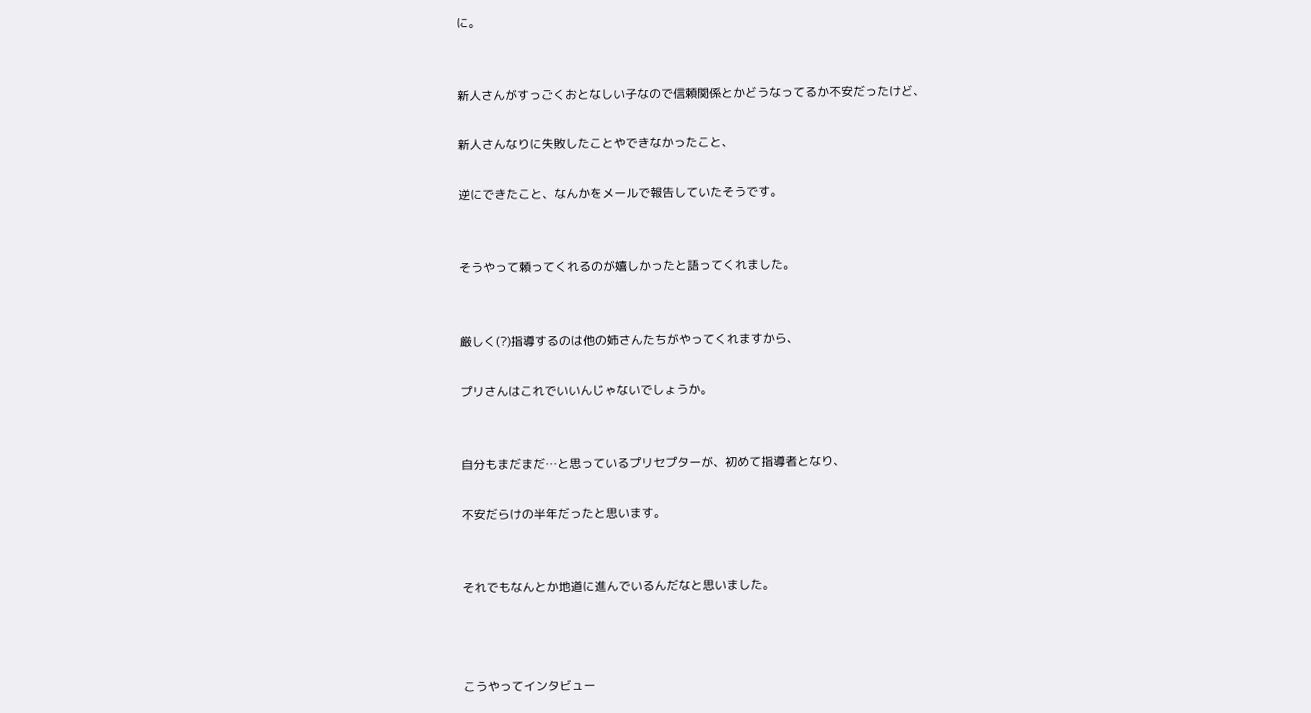に。


新人さんがすっごくおとなしい子なので信頼関係とかどうなってるか不安だったけど、

新人さんなりに失敗したことやできなかったこと、

逆にできたこと、なんかをメールで報告していたそうです。


そうやって頼ってくれるのが嬉しかったと語ってくれました。


厳しく(?)指導するのは他の姉さんたちがやってくれますから、

プリさんはこれでいいんじゃないでしょうか。


自分もまだまだ…と思っているプリセプターが、初めて指導者となり、

不安だらけの半年だったと思います。


それでもなんとか地道に進んでいるんだなと思いました。



こうやってインタビュー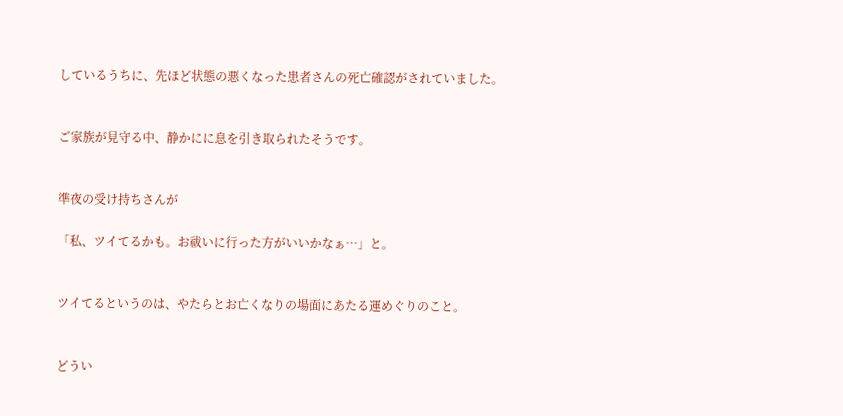しているうちに、先ほど状態の悪くなった患者さんの死亡確認がされていました。


ご家族が見守る中、静かにに息を引き取られたそうです。


準夜の受け持ちさんが

「私、ツイてるかも。お祓いに行った方がいいかなぁ…」と。


ツイてるというのは、やたらとお亡くなりの場面にあたる運めぐりのこと。


どうい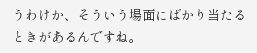うわけか、そういう場面にばかり当たるときがあるんですね。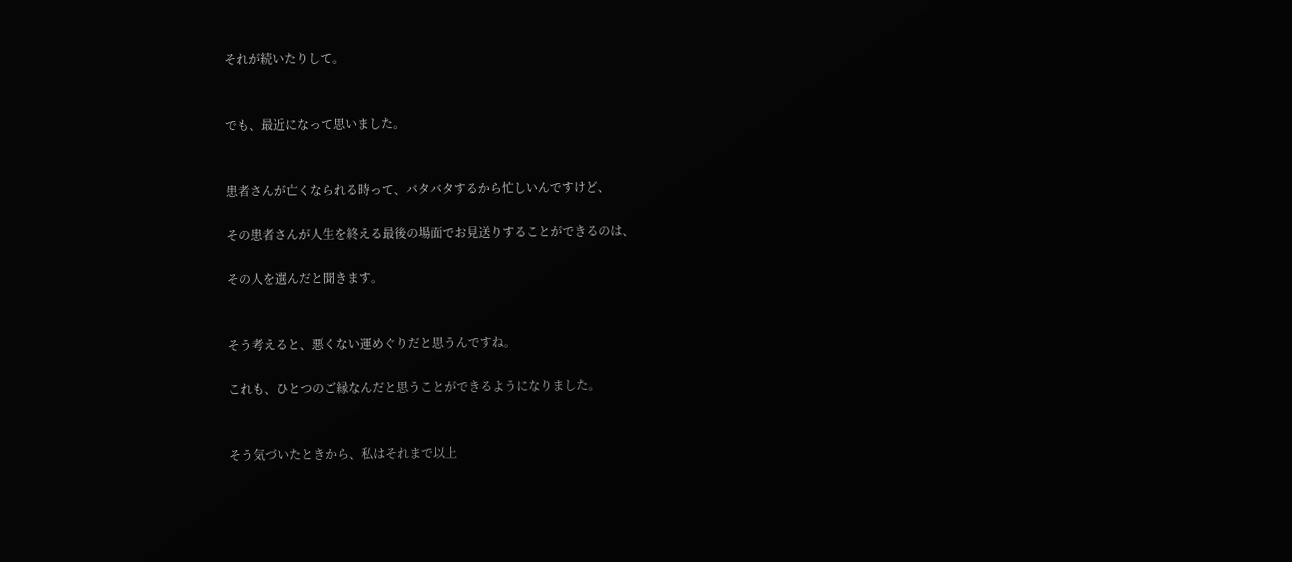それが続いたりして。


でも、最近になって思いました。


患者さんが亡くなられる時って、バタバタするから忙しいんですけど、

その患者さんが人生を終える最後の場面でお見送りすることができるのは、

その人を選んだと聞きます。


そう考えると、悪くない運めぐりだと思うんですね。

これも、ひとつのご縁なんだと思うことができるようになりました。


そう気づいたときから、私はそれまで以上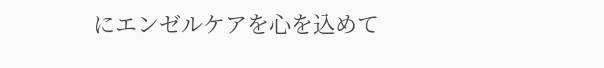にエンゼルケアを心を込めて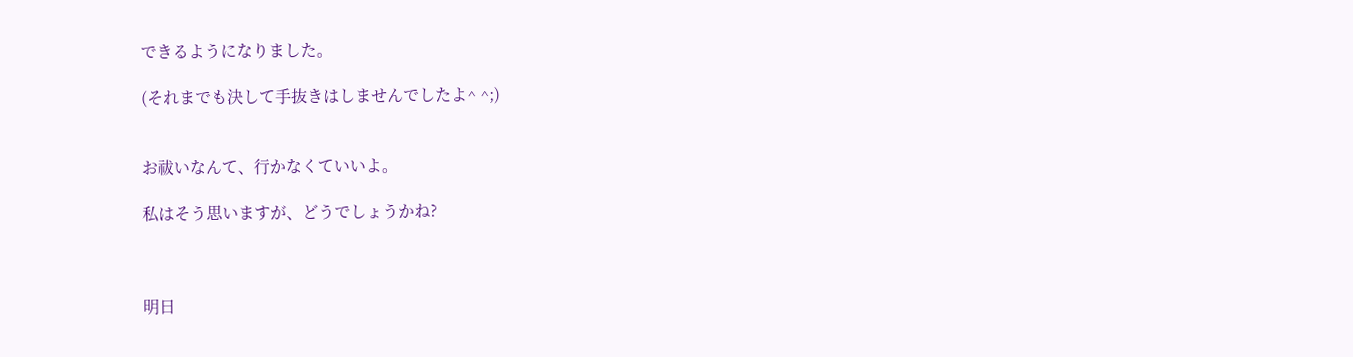できるようになりました。

(それまでも決して手抜きはしませんでしたよ^ ^;)


お祓いなんて、行かなくていいよ。

私はそう思いますが、どうでしょうかね?



明日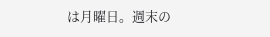は月曜日。週末の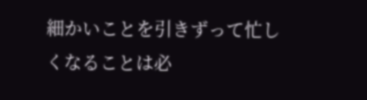細かいことを引きずって忙しくなることは必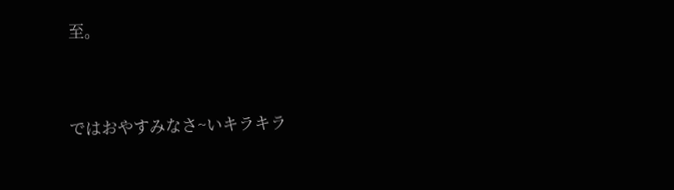至。


ではおやすみなさ~いキラキラ